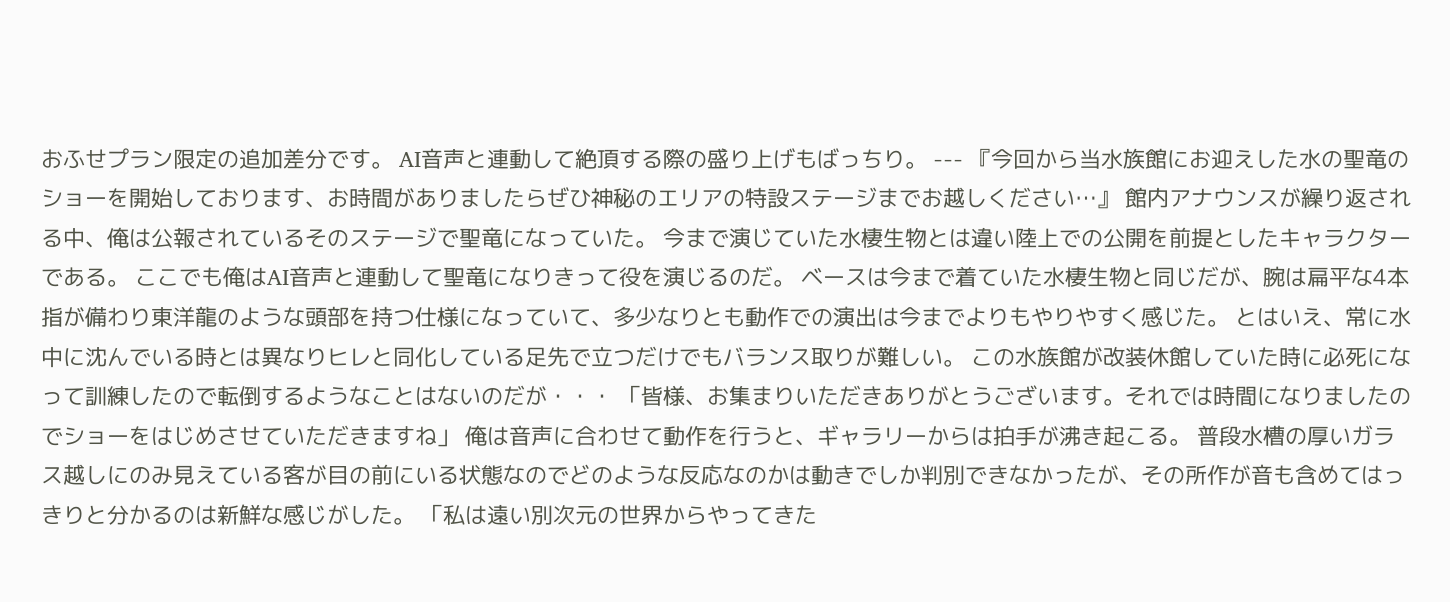おふせプラン限定の追加差分です。 AI音声と連動して絶頂する際の盛り上げもばっちり。 --- 『今回から当水族館にお迎えした水の聖竜のショーを開始しております、お時間がありましたらぜひ神秘のエリアの特設ステージまでお越しください…』 館内アナウンスが繰り返される中、俺は公報されているそのステージで聖竜になっていた。 今まで演じていた水棲生物とは違い陸上での公開を前提としたキャラクターである。 ここでも俺はAI音声と連動して聖竜になりきって役を演じるのだ。 ベースは今まで着ていた水棲生物と同じだが、腕は扁平な4本指が備わり東洋龍のような頭部を持つ仕様になっていて、多少なりとも動作での演出は今までよりもやりやすく感じた。 とはいえ、常に水中に沈んでいる時とは異なりヒレと同化している足先で立つだけでもバランス取りが難しい。 この水族館が改装休館していた時に必死になって訓練したので転倒するようなことはないのだが・・・ 「皆様、お集まりいただきありがとうございます。それでは時間になりましたのでショーをはじめさせていただきますね」 俺は音声に合わせて動作を行うと、ギャラリーからは拍手が沸き起こる。 普段水槽の厚いガラス越しにのみ見えている客が目の前にいる状態なのでどのような反応なのかは動きでしか判別できなかったが、その所作が音も含めてはっきりと分かるのは新鮮な感じがした。 「私は遠い別次元の世界からやってきた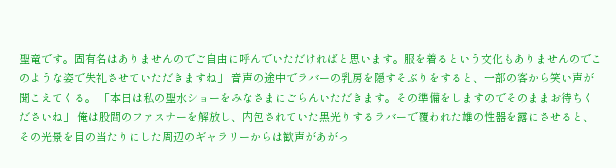聖竜です。固有名はありませんのでご自由に呼んでいただければと思います。服を着るという文化もありませんのでこのような姿で失礼させていただきますね」 音声の途中でラバーの乳房を隠すそぶりをすると、一部の客から笑い声が聞こえてくる。 「本日は私の聖水ショーをみなさまにごらんいただきます。その準備をしますのでそのままお待ちくださいね」 俺は股間のファスナーを解放し、内包されていた黒光りするラバーで覆われた雄の性器を露にさせると、その光景を目の当たりにした周辺のギャラリーからは歓声があがっ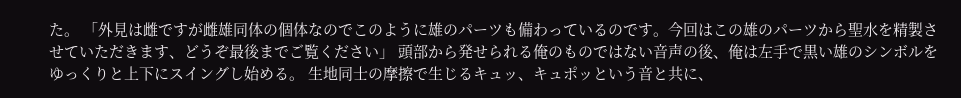た。 「外見は雌ですが雌雄同体の個体なのでこのように雄のパーツも備わっているのです。今回はこの雄のパーツから聖水を精製させていただきます、どうぞ最後までご覧ください」 頭部から発せられる俺のものではない音声の後、俺は左手で黒い雄のシンボルをゆっくりと上下にスイングし始める。 生地同士の摩擦で生じるキュッ、キュポッという音と共に、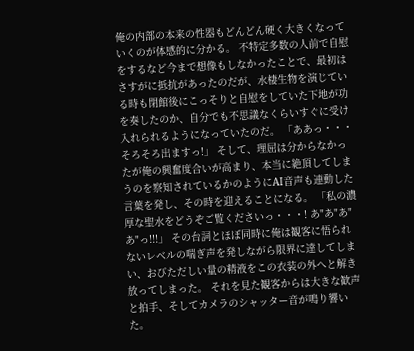俺の内部の本来の性器もどんどん硬く大きくなっていくのが体感的に分かる。 不特定多数の人前で自慰をするなど今まで想像もしなかったことで、最初はさすがに抵抗があったのだが、水棲生物を演じている時も閉館後にこっそりと自慰をしていた下地が功を奏したのか、自分でも不思議なくらいすぐに受け入れられるようになっていたのだ。 「ああっ・・・そろそろ出ますっ!」 そして、理屈は分からなかったが俺の興奮度合いが高まり、本当に絶頂してしまうのを察知されているかのようにAI音声も連動した言葉を発し、その時を迎えることになる。 「私の濃厚な聖水をどうぞご覧くださいっ・・・! あ"あ"あ"あ"っ!!!」 その台詞とほぼ同時に俺は観客に悟られないレベルの喘ぎ声を発しながら限界に達してしまい、おびただしい量の精液をこの衣装の外へと解き放ってしまった。 それを見た観客からは大きな歓声と拍手、そしてカメラのシャッター音が鳴り響いた。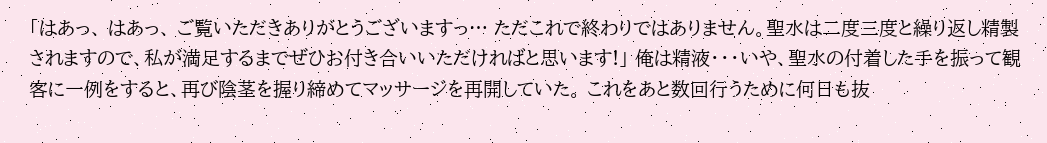「はあっ、 はあっ、 ご覧いただきありがとうございますっ… ただこれで終わりではありません。聖水は二度三度と繰り返し精製されますので、私が満足するまでぜひお付き合いいただければと思います!」 俺は精液・・・いや、聖水の付着した手を振って観客に一例をすると、再び陰茎を握り締めてマッサージを再開していた。 これをあと数回行うために何日も抜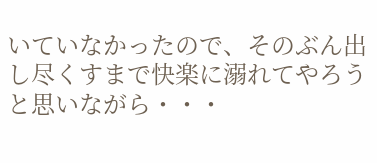いていなかったので、そのぶん出し尽くすまで快楽に溺れてやろうと思いながら・・・